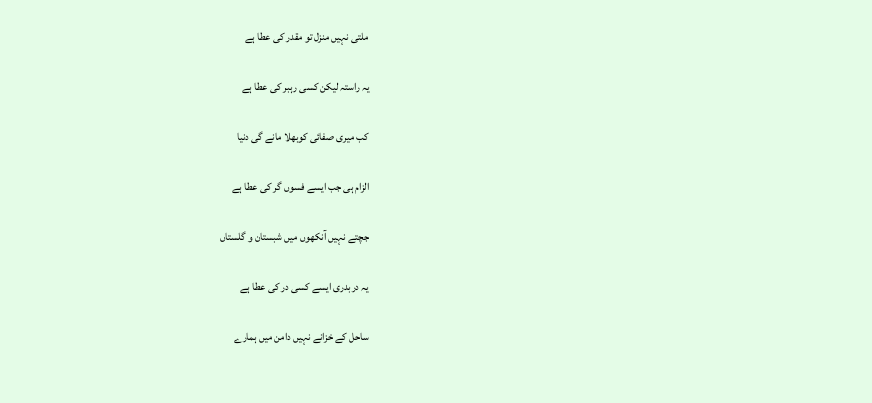ملتی نہیں منزل تو مقدر کی عطا ہے

یہ راستہ لیکن کسی رہبر کی عطا ہے

کب میری صفائی کوبھلا مانے گی دنیا

الزام ہی جب ایسے فسوں گر کی عطا ہے

جچتے نہیں آنکھوں میں شبستان و گلستاں

یہ دربدری ایسے کسی در کی عطا ہے

ساحل کے خزانے نہیں دامن میں ہمارے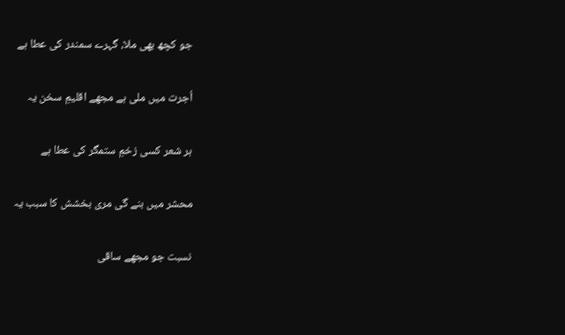جو کچھ بھی ملا، گہرے سمندر کی عطا ہے

اُجرت میں ملی ہے مجھے اقلیمِ سخن یہ

ہر شعر کسی زخمِ ستمگر کی عطا ہے

محشر میں بنے گی مری بخشش کا سبب یہ

نسبت جو مجھے ساقی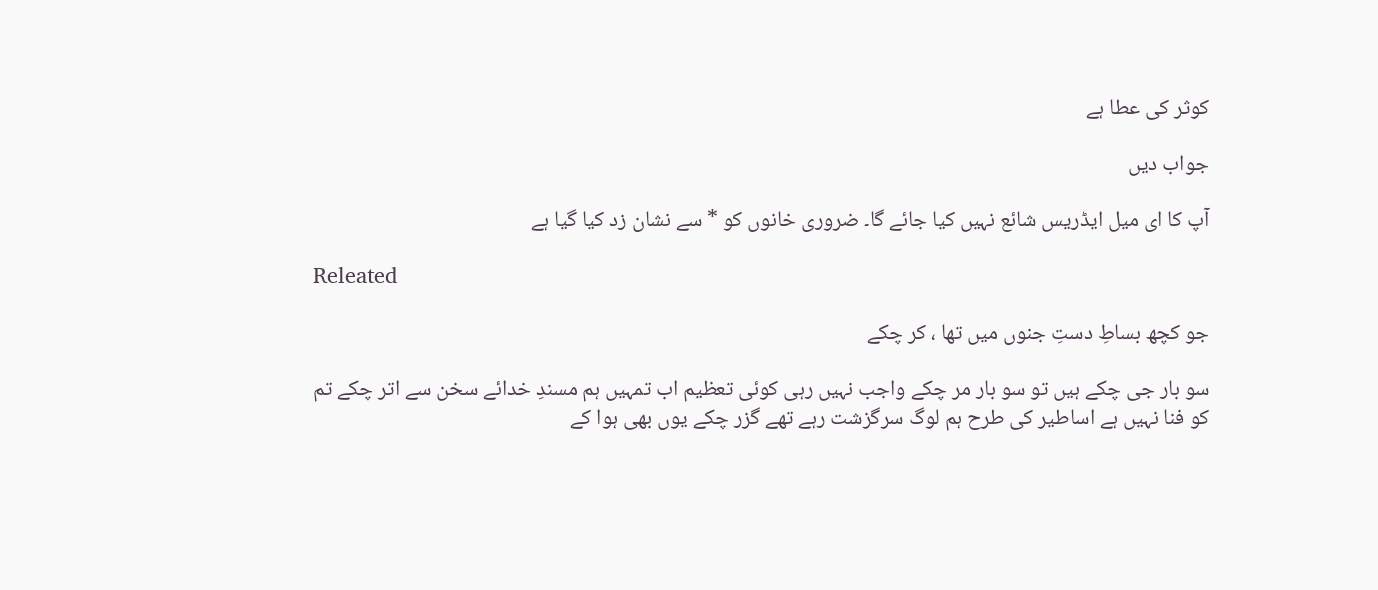کوثر کی عطا ہے

جواب دیں

آپ کا ای میل ایڈریس شائع نہیں کیا جائے گا۔ ضروری خانوں کو * سے نشان زد کیا گیا ہے

Releated

جو کچھ بساطِ دستِ جنوں میں تھا ، کر چکے

سو بار جی چکے ہیں تو سو بار مر چکے واجب نہیں رہی کوئی تعظیم اب تمہیں ہم مسندِ خدائے سخن سے اتر چکے تم کو فنا نہیں ہے اساطیر کی طرح ہم لوگ سرگزشت رہے تھے گزر چکے یوں بھی ہوا کے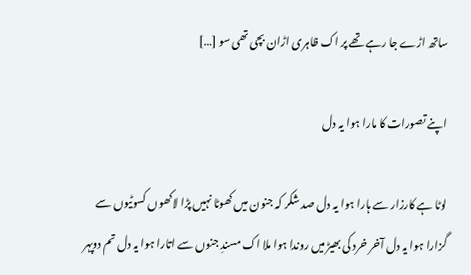ساتھ اڑے جا رہے تھے پر اک ظاہری اڑان بچی تھی سو […]

اپنے تصورات کا مارا ہوا یہ دل

لوٹا ہے کارزار سے ہارا ہوا یہ دل صد شکر کہ جنون میں کھوٹا نہیں پڑا لاکھوں کسوٹیوں سے گزارا ہوا یہ دل آخر خرد کی بھیڑ میں روندا ہوا ملا اک مسندِ جنوں سے اتارا ہوا یہ دل تم دوپہر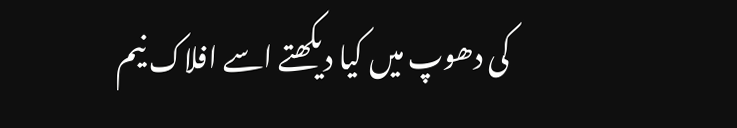کی دھوپ میں کیا دیکھتے اسے افلاک نیم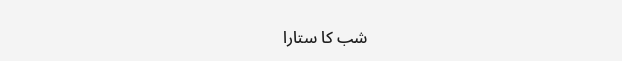شب کا ستارا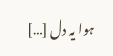ہوا یہ دل […]